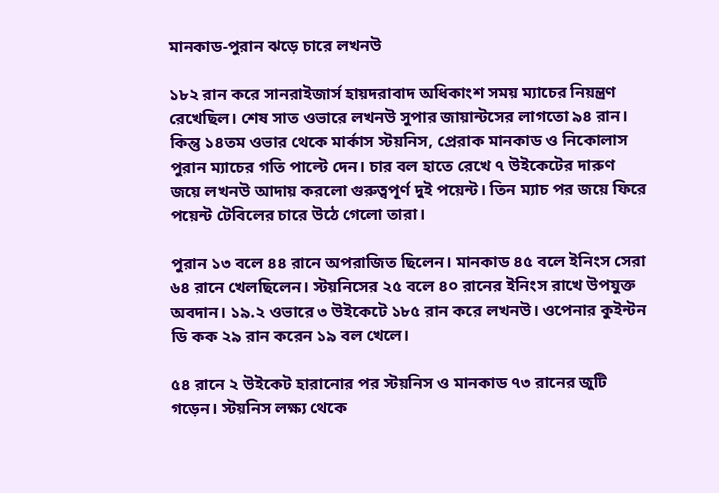মানকাড-পুরান ঝড়ে চারে লখনউ

১৮২ রান করে সানরাইজার্স হায়দরাবাদ অধিকাংশ সময় ম্যাচের নিয়ন্ত্রণ রেখেছিল। শেষ সাত ওভারে লখনউ সুপার জায়ান্টসের লাগতো ৯৪ রান। কিন্তু ১৪তম ওভার থেকে মার্কাস স্টয়নিস, প্রেরাক মানকাড ও নিকোলাস পুরান ম্যাচের গতি পাল্টে দেন। চার বল হাতে রেখে ৭ উইকেটের দারুণ জয়ে লখনউ আদায় করলো গুরুত্বপূর্ণ দুই পয়েন্ট। তিন ম্যাচ পর জয়ে ফিরে পয়েন্ট টেবিলের চারে উঠে গেলো তারা।

পুরান ১৩ বলে ৪৪ রানে অপরাজিত ছিলেন। মানকাড ৪৫ বলে ইনিংস সেরা ৬৪ রানে খেলছিলেন। স্টয়নিসের ২৫ বলে ৪০ রানের ইনিংস রাখে উপযুক্ত অবদান। ১৯.২ ওভারে ৩ উইকেটে ১৮৫ রান করে লখনউ। ওপেনার কুইন্টন ডি কক ২৯ রান করেন ১৯ বল খেলে।

৫৪ রানে ২ উইকেট হারানোর পর স্টয়নিস ও মানকাড ৭৩ রানের জুটি গড়েন। স্টয়নিস লক্ষ্য থেকে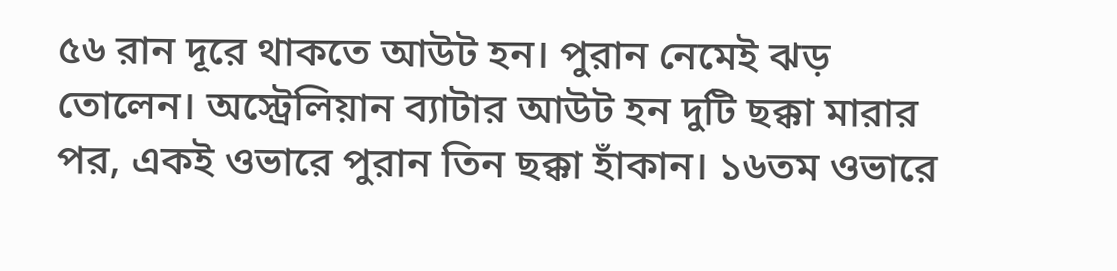৫৬ রান দূরে থাকতে আউট হন। পুরান নেমেই ঝড় তোলেন। অস্ট্রেলিয়ান ব্যাটার আউট হন দুটি ছক্কা মারার পর, একই ওভারে পুরান তিন ছক্কা হাঁকান। ১৬তম ওভারে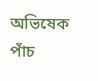অভিষেক পাঁচ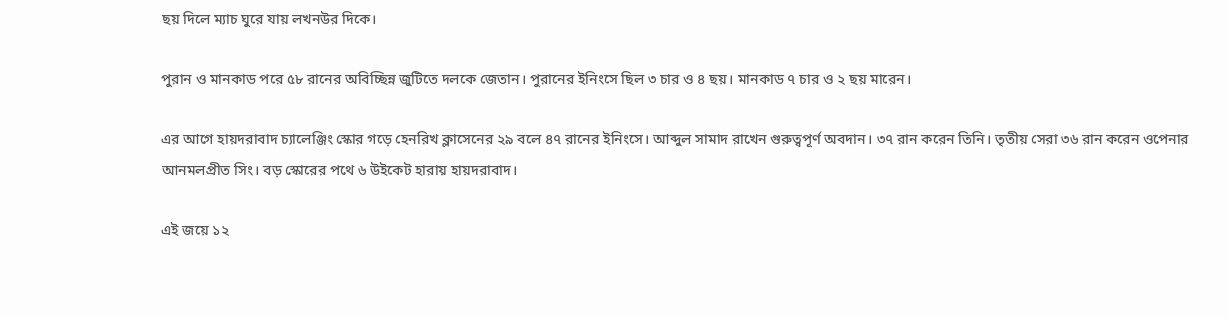ছয় দিলে ম্যাচ ঘুরে যায় লখনউর দিকে।

পুরান ও মানকাড পরে ৫৮ রানের অবিচ্ছিন্ন জুটিতে দলকে জেতান। পুরানের ইনিংসে ছিল ৩ চার ও ৪ ছয়। মানকাড ৭ চার ও ২ ছয় মারেন।

এর আগে হায়দরাবাদ চ্যালেঞ্জিং স্কোর গড়ে হেনরিখ ক্লাসেনের ২৯ বলে ৪৭ রানের ইনিংসে। আব্দুল সামাদ রাখেন গুরুত্বপূর্ণ অবদান। ৩৭ রান করেন তিনি। তৃতীয় সেরা ৩৬ রান করেন ওপেনার আনমলপ্রীত সিং। বড় স্কোরের পথে ৬ উইকেট হারায় হায়দরাবাদ।

এই জয়ে ১২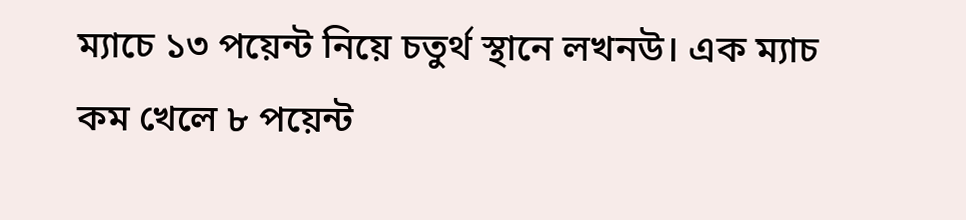ম্যাচে ১৩ পয়েন্ট নিয়ে চতুর্থ স্থানে লখনউ। এক ম্যাচ কম খেলে ৮ পয়েন্ট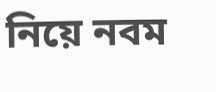নিয়ে নবম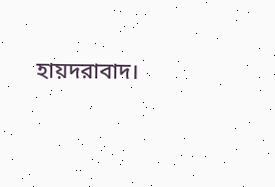হায়দরাবাদ।